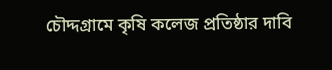চৌদ্দগ্রামে কৃষি কলেজ প্রতিষ্ঠার দাবি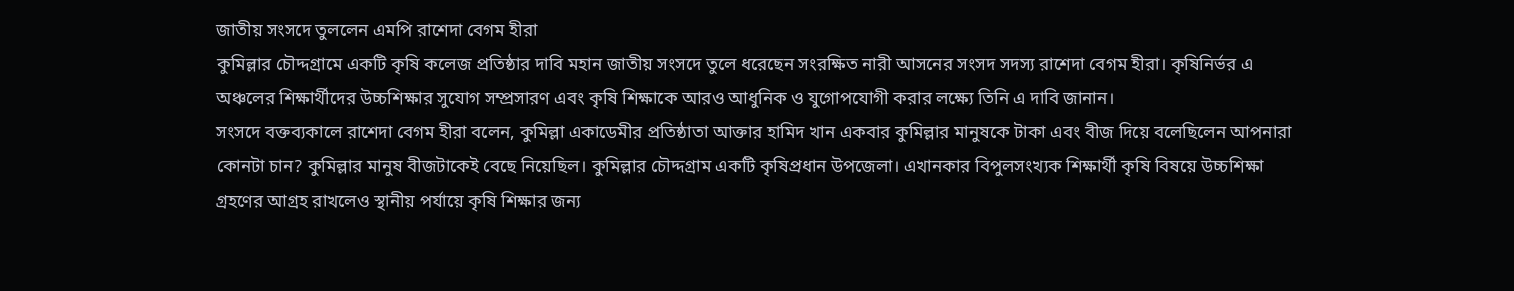জাতীয় সংসদে তুললেন এমপি রাশেদা বেগম হীরা
কুমিল্লার চৌদ্দগ্রামে একটি কৃষি কলেজ প্রতিষ্ঠার দাবি মহান জাতীয় সংসদে তুলে ধরেছেন সংরক্ষিত নারী আসনের সংসদ সদস্য রাশেদা বেগম হীরা। কৃষিনির্ভর এ অঞ্চলের শিক্ষার্থীদের উচ্চশিক্ষার সুযোগ সম্প্রসারণ এবং কৃষি শিক্ষাকে আরও আধুনিক ও যুগোপযোগী করার লক্ষ্যে তিনি এ দাবি জানান।
সংসদে বক্তব্যকালে রাশেদা বেগম হীরা বলেন, কুমিল্লা একাডেমীর প্রতিষ্ঠাতা আক্তার হামিদ খান একবার কুমিল্লার মানুষকে টাকা এবং বীজ দিয়ে বলেছিলেন আপনারা কোনটা চান? কুমিল্লার মানুষ বীজটাকেই বেছে নিয়েছিল। কুমিল্লার চৌদ্দগ্রাম একটি কৃষিপ্রধান উপজেলা। এখানকার বিপুলসংখ্যক শিক্ষার্থী কৃষি বিষয়ে উচ্চশিক্ষা গ্রহণের আগ্রহ রাখলেও স্থানীয় পর্যায়ে কৃষি শিক্ষার জন্য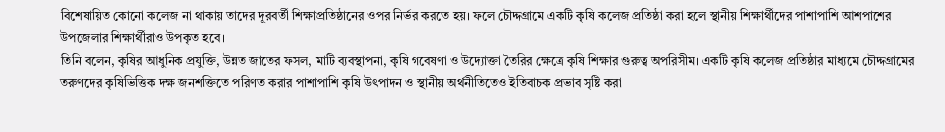বিশেষায়িত কোনো কলেজ না থাকায় তাদের দূরবর্তী শিক্ষাপ্রতিষ্ঠানের ওপর নির্ভর করতে হয়। ফলে চৌদ্দগ্রামে একটি কৃষি কলেজ প্রতিষ্ঠা করা হলে স্থানীয় শিক্ষার্থীদের পাশাপাশি আশপাশের উপজেলার শিক্ষার্থীরাও উপকৃত হবে।
তিনি বলেন, কৃষির আধুনিক প্রযুক্তি, উন্নত জাতের ফসল, মাটি ব্যবস্থাপনা, কৃষি গবেষণা ও উদ্যোক্তা তৈরির ক্ষেত্রে কৃষি শিক্ষার গুরুত্ব অপরিসীম। একটি কৃষি কলেজ প্রতিষ্ঠার মাধ্যমে চৌদ্দগ্রামের তরুণদের কৃষিভিত্তিক দক্ষ জনশক্তিতে পরিণত করার পাশাপাশি কৃষি উৎপাদন ও স্থানীয় অর্থনীতিতেও ইতিবাচক প্রভাব সৃষ্টি করা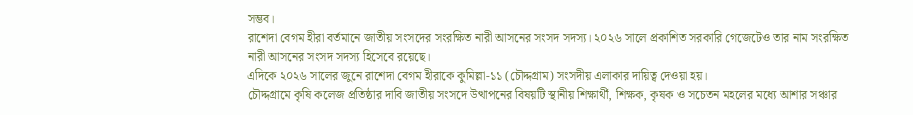সম্ভব।
রাশেদা বেগম হীরা বর্তমানে জাতীয় সংসদের সংরক্ষিত নারী আসনের সংসদ সদস্য। ২০২৬ সালে প্রকাশিত সরকারি গেজেটেও তার নাম সংরক্ষিত নারী আসনের সংসদ সদস্য হিসেবে রয়েছে।
এদিকে ২০২৬ সালের জুনে রাশেদা বেগম হীরাকে কুমিল্লা-১১ (চৌদ্দগ্রাম) সংসদীয় এলাকার দায়িত্ব দেওয়া হয়।
চৌদ্দগ্রামে কৃষি কলেজ প্রতিষ্ঠার দাবি জাতীয় সংসদে উত্থাপনের বিষয়টি স্থানীয় শিক্ষার্থী, শিক্ষক, কৃষক ও সচেতন মহলের মধ্যে আশার সঞ্চার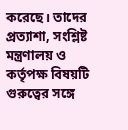করেছে। তাদের প্রত্যাশা, সংশ্লিষ্ট মন্ত্রণালয় ও কর্তৃপক্ষ বিষয়টি গুরুত্বের সঙ্গে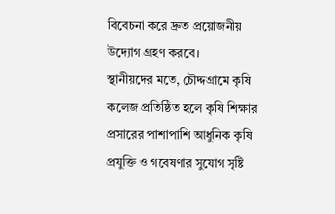বিবেচনা করে দ্রুত প্রয়োজনীয় উদ্যোগ গ্রহণ করবে।
স্থানীয়দের মতে, চৌদ্দগ্রামে কৃষি কলেজ প্রতিষ্ঠিত হলে কৃষি শিক্ষার প্রসারের পাশাপাশি আধুনিক কৃষি প্রযুক্তি ও গবেষণার সুযোগ সৃষ্টি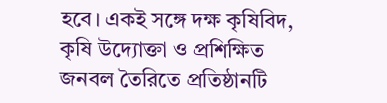হবে। একই সঙ্গে দক্ষ কৃষিবিদ, কৃষি উদ্যোক্তা ও প্রশিক্ষিত জনবল তৈরিতে প্রতিষ্ঠানটি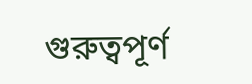গুরুত্বপূর্ণ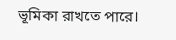ভূমিকা রাখতে পারে।